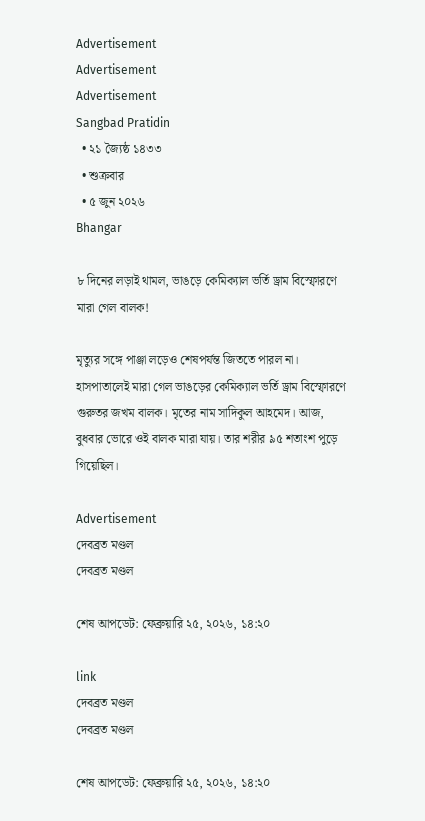Advertisement
Advertisement
Advertisement
Sangbad Pratidin
  • ২১ জ্যৈষ্ঠ ১৪৩৩
  • শুক্রবার
  • ৫ জুন ২০২৬
Bhangar

৮ দিনের লড়াই থামল, ভাঙড়ে কেমিক্যাল ভর্তি ড্রাম বিস্ফোরণে মারা গেল বালক!

মৃত্যুর সঙ্গে পাঞ্জা লড়েও শেষপর্যন্ত জিততে পারল না। হাসপাতালেই মারা গেল ভাঙড়ের কেমিক্যাল ভর্তি ড্রাম বিস্ফোরণে গুরুতর জখম বালক। মৃতের নাম সাদিকুল আহমেদ। আজ, বুধবার ভোরে ওই বালক মারা যায়। তার শরীর ৯৫ শতাংশ পুড়ে গিয়েছিল।

Advertisement
দেবব্রত মণ্ডল
দেবব্রত মণ্ডল

শেষ আপডেট: ফেব্রুয়ারি ২৫, ২০২৬, ১৪:২০

link
দেবব্রত মণ্ডল
দেবব্রত মণ্ডল

শেষ আপডেট: ফেব্রুয়ারি ২৫, ২০২৬, ১৪:২০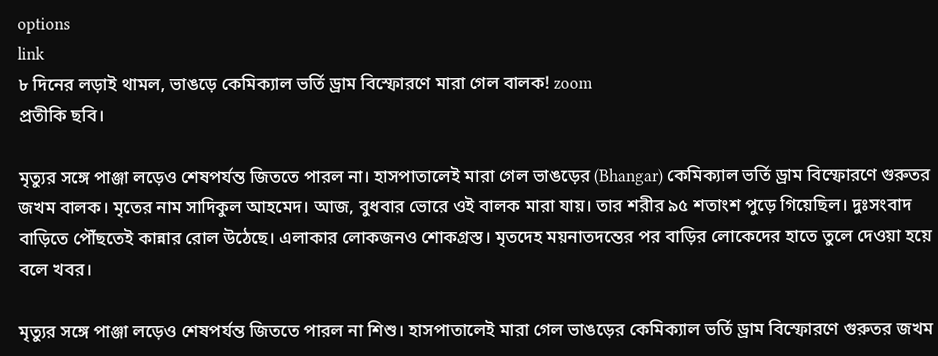options
link
৮ দিনের লড়াই থামল, ভাঙড়ে কেমিক্যাল ভর্তি ড্রাম বিস্ফোরণে মারা গেল বালক! zoom
প্রতীকি ছবি।

মৃত্যুর সঙ্গে পাঞ্জা লড়েও শেষপর্যন্ত জিততে পারল না। হাসপাতালেই মারা গেল ভাঙড়ের (Bhangar) কেমিক্যাল ভর্তি ড্রাম বিস্ফোরণে গুরুতর জখম বালক। মৃতের নাম সাদিকুল আহমেদ। আজ, বুধবার ভোরে ওই বালক মারা যায়। তার শরীর ৯৫ শতাংশ পুড়ে গিয়েছিল। দুঃসংবাদ বাড়িতে পৌঁছতেই কান্নার রোল উঠেছে। এলাকার লোকজনও শোকগ্রস্ত। মৃতদেহ ময়নাতদন্তের পর বাড়ির লোকেদের হাতে তুলে দেওয়া হয়ে বলে খবর।

মৃত্যুর সঙ্গে পাঞ্জা লড়েও শেষপর্যন্ত জিততে পারল না শিশু। হাসপাতালেই মারা গেল ভাঙড়ের কেমিক্যাল ভর্তি ড্রাম বিস্ফোরণে গুরুতর জখম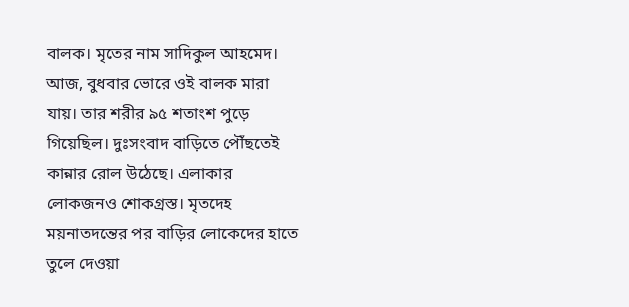বালক। মৃতের নাম সাদিকুল আহমেদ। আজ, বুধবার ভোরে ওই বালক মারা যায়। তার শরীর ৯৫ শতাংশ পুড়ে গিয়েছিল। দুঃসংবাদ বাড়িতে পৌঁছতেই কান্নার রোল উঠেছে। এলাকার লোকজনও শোকগ্রস্ত। মৃতদেহ ময়নাতদন্তের পর বাড়ির লোকেদের হাতে তুলে দেওয়া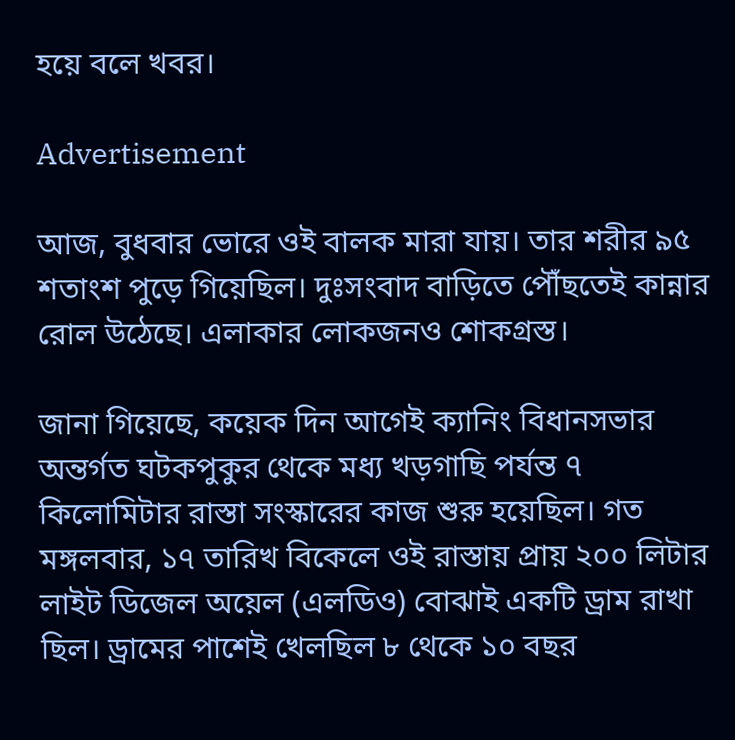হয়ে বলে খবর।

Advertisement

আজ, বুধবার ভোরে ওই বালক মারা যায়। তার শরীর ৯৫ শতাংশ পুড়ে গিয়েছিল। দুঃসংবাদ বাড়িতে পৌঁছতেই কান্নার রোল উঠেছে। এলাকার লোকজনও শোকগ্রস্ত।

জানা গিয়েছে, কয়েক দিন আগেই ক্যানিং বিধানসভার অন্তর্গত ঘটকপুকুর থেকে মধ্য খড়গাছি পর্যন্ত ৭ কিলোমিটার রাস্তা সংস্কারের কাজ শুরু হয়েছিল। গত মঙ্গলবার, ১৭ তারিখ বিকেলে ওই রাস্তায় প্রায় ২০০ লিটার লাইট ডিজেল অয়েল (এলডিও) বোঝাই একটি ড্রাম রাখা ছিল। ড্রামের পাশেই খেলছিল ৮ থেকে ১০ বছর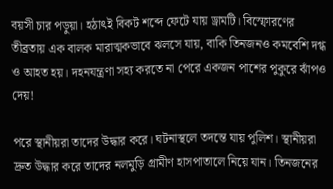বয়সী চার পড়ুয়া। হঠাৎই বিকট শব্দে ফেটে যায় ড্রামটি। বিস্ফোরণের তীব্রতায় এক বালক মারাত্মকভাবে ঝলসে যায়, বাকি তিনজনও কমবেশি দগ্ধ ও আহত হয়। দহনযন্ত্রণা সহ্য করতে না পেরে একজন পাশের পুকুরে ঝাঁপও দেয়!

পরে স্থানীয়রা তাদের উদ্ধার করে। ঘটনাস্থলে তদন্তে যায় পুলিশ। স্থানীয়রা দ্রুত উদ্ধার করে তাদের নলমুড়ি গ্রামীণ হাসপাতালে নিয়ে যান। তিনজনের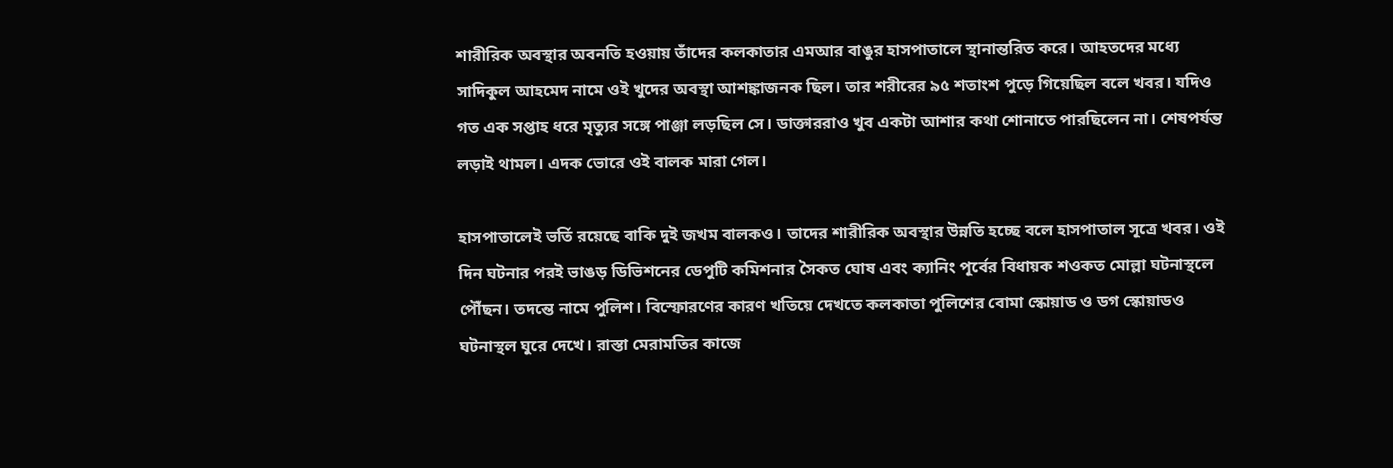শারীরিক অবস্থার অবনতি হওয়ায় তাঁদের কলকাতার এমআর বাঙুর হাসপাতালে স্থানান্তরিত করে। আহতদের মধ্যে সাদিকুল আহমেদ নামে ওই খুদের অবস্থা আশঙ্কাজনক ছিল। তার শরীরের ৯৫ শতাংশ পুড়ে গিয়েছিল বলে খবর। যদিও গত এক সপ্তাহ ধরে মৃত্যুর সঙ্গে পাঞ্জা লড়ছিল সে। ডাক্তাররাও খুব একটা আশার কথা শোনাতে পারছিলেন না। শেষপর্যন্ত লড়াই থামল। এদক ভোরে ওই বালক মারা গেল।

হাসপাতালেই ভর্তি রয়েছে বাকি দুই জখম বালকও। তাদের শারীরিক অবস্থার উন্নতি হচ্ছে বলে হাসপাতাল সূত্রে খবর। ওই দিন ঘটনার পরই ভাঙড় ডিভিশনের ডেপুটি কমিশনার সৈকত ঘোষ এবং ক্যানিং পূর্বের বিধায়ক শওকত মোল্লা ঘটনাস্থলে পৌঁছন। তদন্তে নামে পুলিশ। বিস্ফোরণের কারণ খতিয়ে দেখতে কলকাতা পুলিশের বোমা স্কোয়াড ও ডগ স্কোয়াডও ঘটনাস্থল ঘুরে দেখে। রাস্তা মেরামতির কাজে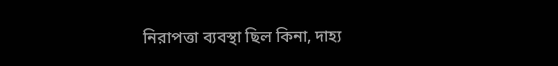নিরাপত্তা ব্যবস্থা ছিল কিনা, দাহ্য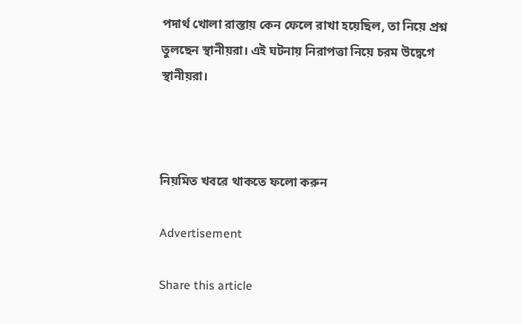পদার্থ খোলা রাস্তায় কেন ফেলে রাখা হয়েছিল, তা নিয়ে প্রশ্ন তুলছেন স্থানীয়রা। এই ঘটনায় নিরাপত্তা নিয়ে চরম উদ্বেগে স্থানীয়রা।



নিয়মিত খবরে থাকতে ফলো করুন

Advertisement

Share this article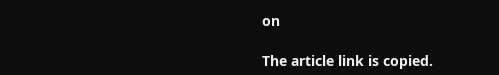on

The article link is copied.